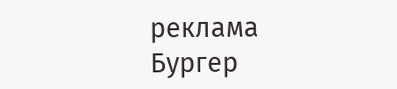реклама
Бургер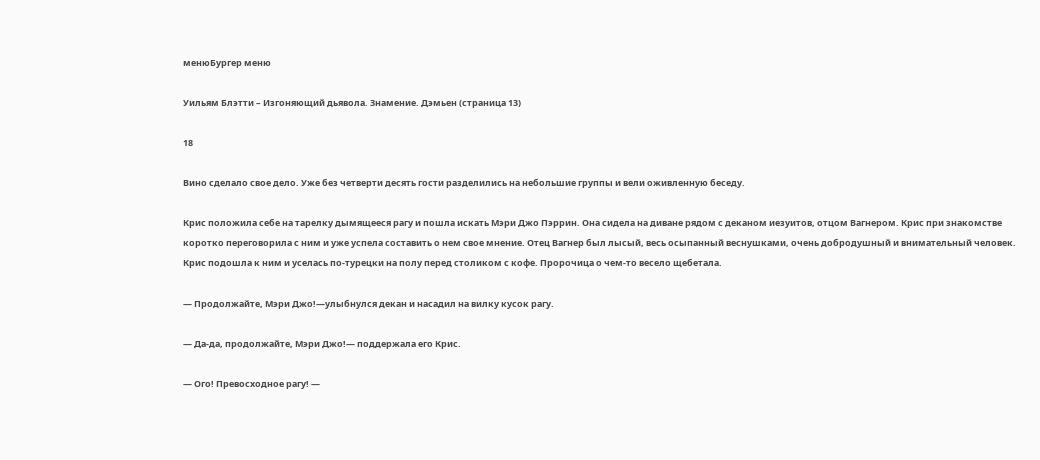менюБургер меню

Уильям Блэтти – Изгоняющий дьявола. Знамение. Дэмьен (страница 13)

18

Вино сделало свое дело. Уже без четверти десять гости разделились на небольшие группы и вели оживленную беседу.

Крис положила себе на тарелку дымящееся рагу и пошла искать Мэри Джо Пэррин. Она сидела на диване рядом с деканом иезуитов, отцом Вагнером. Крис при знакомстве коротко переговорила с ним и уже успела составить о нем свое мнение. Отец Вагнер был лысый, весь осыпанный веснушками, очень добродушный и внимательный человек. Крис подошла к ним и уселась по-турецки на полу перед столиком с кофе. Пророчица о чем-то весело щебетала.

— Продолжайте, Мэри Джо!—улыбнулся декан и насадил на вилку кусок рагу.

— Да-да, продолжайте, Мэри Джо!— поддержала его Крис.

— Ого! Превосходное рагу! —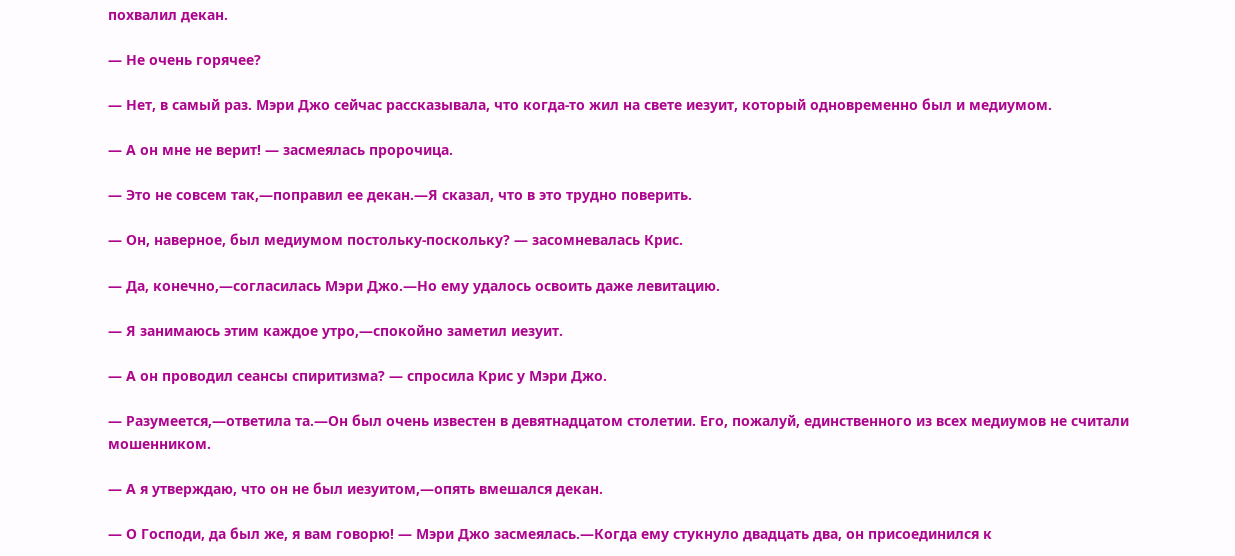похвалил декан.

— Не очень горячее?

— Нет, в самый раз. Мэри Джо сейчас рассказывала, что когда-то жил на свете иезуит, который одновременно был и медиумом.

— А он мне не верит! — засмеялась пророчица.

— Это не совсем так,—поправил ее декан.—Я сказал, что в это трудно поверить.

— Он, наверное, был медиумом постольку-поскольку? — засомневалась Крис.

— Да, конечно,—согласилась Мэри Джо.—Но ему удалось освоить даже левитацию.

— Я занимаюсь этим каждое утро,—спокойно заметил иезуит.

— А он проводил сеансы спиритизма? — спросила Крис у Мэри Джо.

— Разумеется,—ответила та.—Он был очень известен в девятнадцатом столетии. Его, пожалуй, единственного из всех медиумов не считали мошенником.

— А я утверждаю, что он не был иезуитом,—опять вмешался декан.

— О Господи, да был же, я вам говорю! — Мэри Джо засмеялась.—Когда ему стукнуло двадцать два, он присоединился к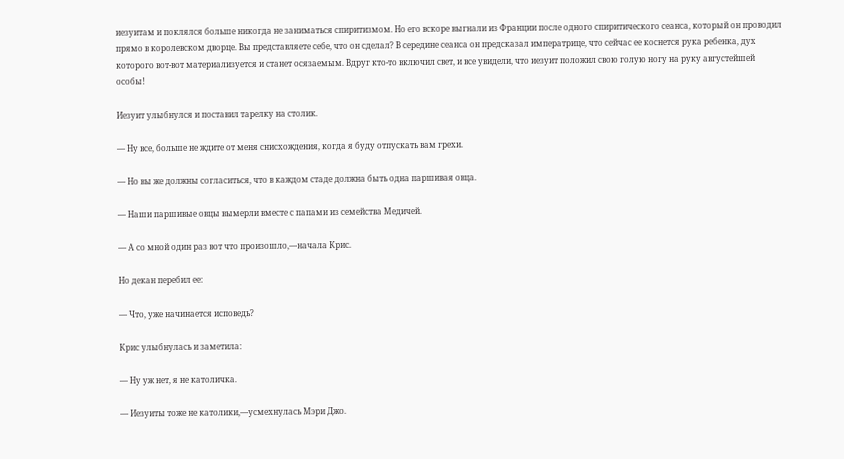иезуитам и поклялся больше никогда не заниматься спиритизмом. Но его вскоре выгнали из Франции после одного спиритического сеанса, который он проводил прямо в королевском дворце. Вы представляете себе, что он сделал? В середине сеанса он предсказал императрице, что сейчас ее коснется рука ребенка, дух которого вот-вот материализуется и станет осязаемым. Вдруг кто-то включил свет, и все увидели, что иезуит положил свою голую ногу на руку августейшей особы!

Иезуит улыбнулся и поставил тарелку на столик.

— Ну все, больше не ждите от меня снисхождения, когда я буду отпускать вам грехи.

— Но вы же должны согласиться, что в каждом стаде должна быть одна паршивая овца.

— Наши паршивые овцы вымерли вместе с папами из семейства Медичей.

— А со мной один раз вот что произошло,—начала Крис.

Но декан перебил ее:

— Что, уже начинается исповедь?

Крис улыбнулась и заметила:

— Ну уж нет, я не католичка.

— Иезуиты тоже не католики,—усмехнулась Мэри Джо.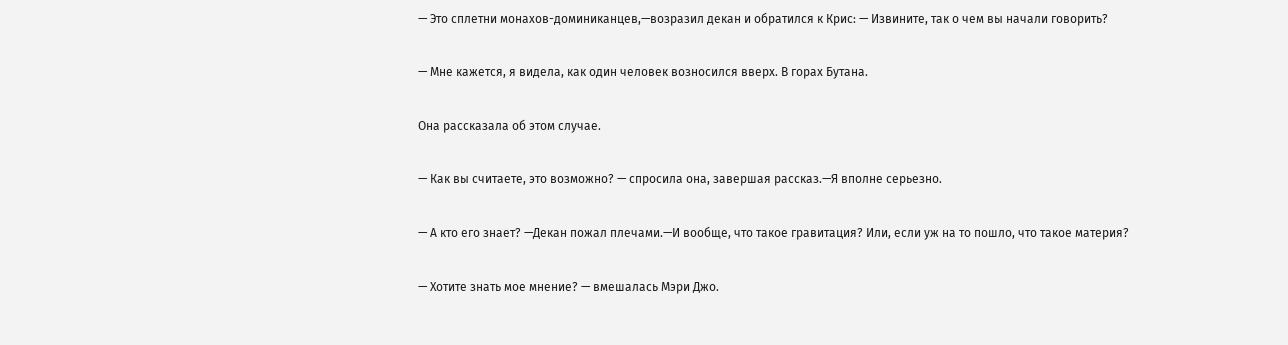— Это сплетни монахов-доминиканцев,—возразил декан и обратился к Крис: — Извините, так о чем вы начали говорить?

— Мне кажется, я видела, как один человек возносился вверх. В горах Бутана.

Она рассказала об этом случае.

— Как вы считаете, это возможно? — спросила она, завершая рассказ.—Я вполне серьезно.

— А кто его знает? —Декан пожал плечами.—И вообще, что такое гравитация? Или, если уж на то пошло, что такое материя?

— Хотите знать мое мнение? — вмешалась Мэри Джо.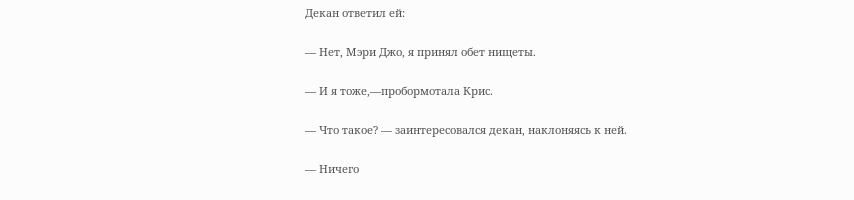Декан ответил ей:

— Нет, Мэри Джо, я принял обет нищеты.

— И я тоже,—пробормотала Крис.

— Что такое? — заинтересовался декан, наклоняясь к ней.

— Ничего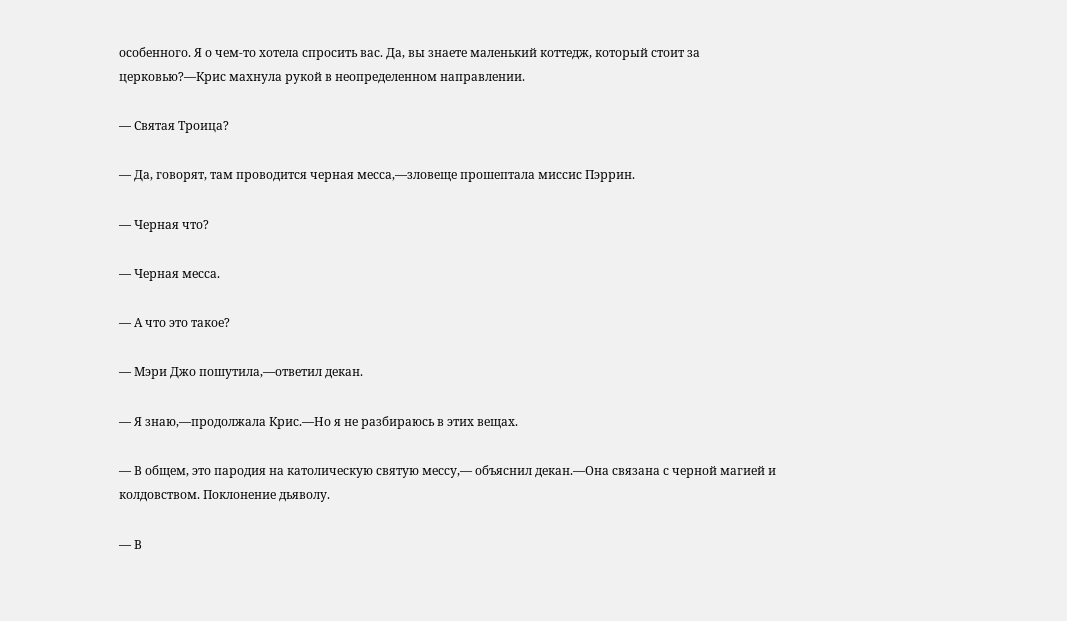особенного. Я о чем-то хотела спросить вас. Да, вы знаете маленький коттедж, который стоит за церковью?—Крис махнула рукой в неопределенном направлении.

— Святая Троица?

— Да, говорят, там проводится черная месса,—зловеще прошептала миссис Пэррин.

— Черная что?

— Черная месса.

— А что это такое?

— Мэри Джо пошутила,—ответил декан.

— Я знаю,—продолжала Крис.—Но я не разбираюсь в этих вещах.

— В общем, это пародия на католическую святую мессу,— объяснил декан.—Она связана с черной магией и колдовством. Поклонение дьяволу.

— В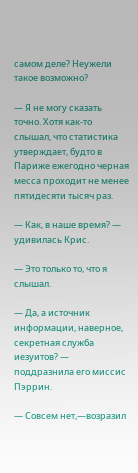самом деле? Неужели такое возможно?

— Я не могу сказать точно. Хотя как-то слышал, что статистика утверждает, будто в Париже ежегодно черная месса проходит не менее пятидесяти тысяч раз.

— Как, в наше время? — удивилась Крис.

— Это только то, что я слышал.

— Да, а источник информации, наверное, секретная служба иезуитов? — поддразнила его миссис Пэррин.

— Совсем нет,—возразил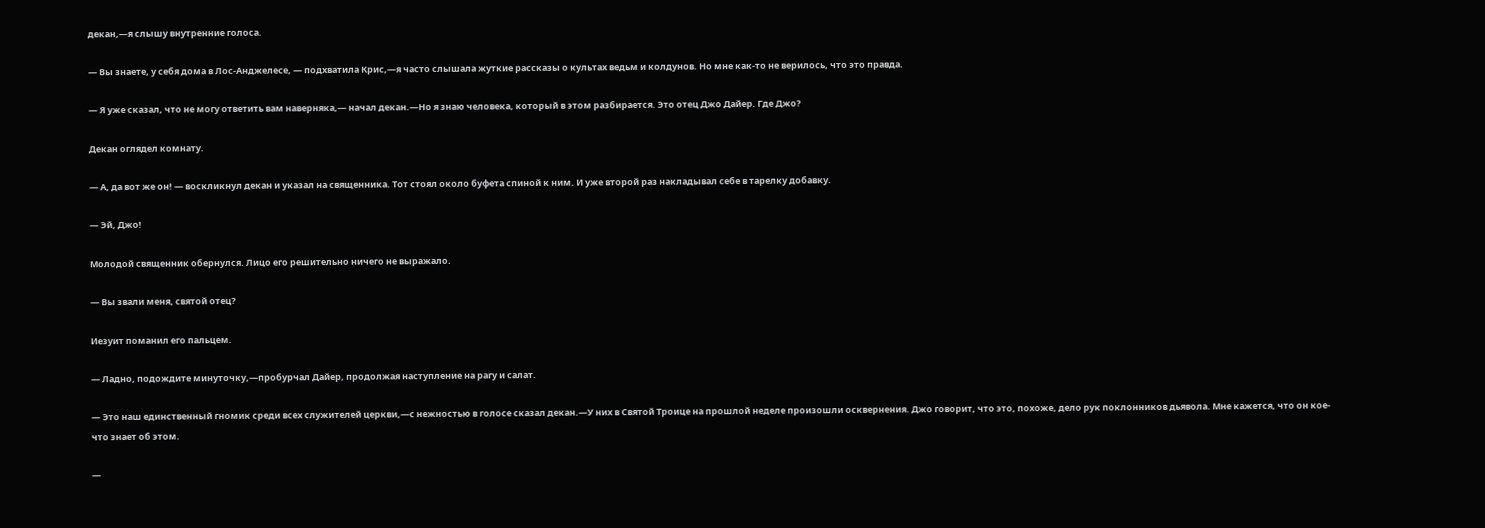декан,—я слышу внутренние голоса.

— Вы знаете, у себя дома в Лос-Анджелесе, — подхватила Крис,—я часто слышала жуткие рассказы о культах ведьм и колдунов. Но мне как-то не верилось, что это правда.

— Я уже сказал, что не могу ответить вам наверняка,— начал декан.—Но я знаю человека, который в этом разбирается. Это отец Джо Дайер. Где Джо?

Декан оглядел комнату.

— А, да вот же он! — воскликнул декан и указал на священника. Тот стоял около буфета спиной к ним. И уже второй раз накладывал себе в тарелку добавку.

— Эй, Джо!

Молодой священник обернулся. Лицо его решительно ничего не выражало.

— Вы звали меня, святой отец?

Иезуит поманил его пальцем.

— Ладно, подождите минуточку,—пробурчал Дайер, продолжая наступление на рагу и салат.

— Это наш единственный гномик среди всех служителей церкви,—с нежностью в голосе сказал декан.—У них в Святой Троице на прошлой неделе произошли осквернения. Джо говорит, что это, похоже, дело рук поклонников дьявола. Мне кажется, что он кое-что знает об этом.

—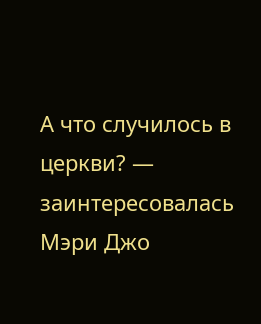А что случилось в церкви? — заинтересовалась Мэри Джо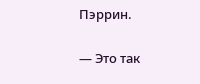Пэррин.

— Это так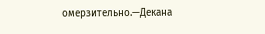омерзительно.—Декана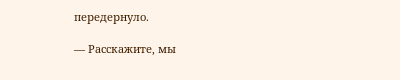передернуло.

— Расскажите, мы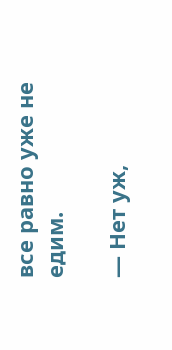все равно уже не едим.

— Нет уж,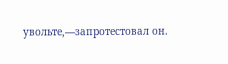увольте,—запротестовал он.